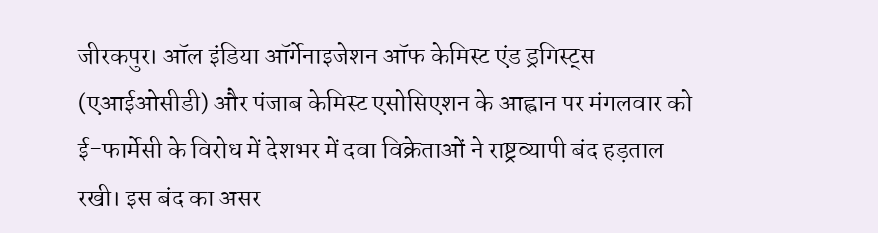जीरकपुर। ऑल इंडिया ऑर्गेनाइजेशन ऑफ केमिस्ट एंड ड्रगिस्ट्स (एआईओसीडी) और पंजाब केमिस्ट एसोसिएशन के आह्वान पर मंगलवार को ई-फार्मेसी के विरोध में देशभर में दवा विक्रेताओं ने राष्ट्रव्यापी बंद हड़ताल रखी। इस बंद का असर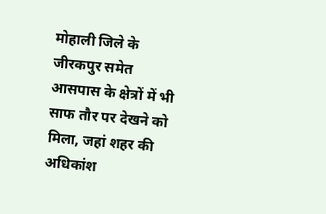मोहाली जिले के जीरकपुर समेत आसपास के क्षेत्रों में भी साफ तौर पर देखने को मिला, जहां शहर की अधिकांश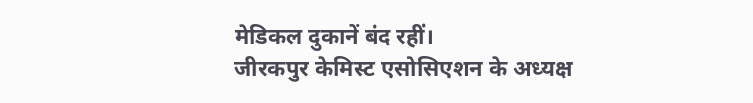मेडिकल दुकानें बंद रहीं।
जीरकपुर केमिस्ट एसोसिएशन के अध्यक्ष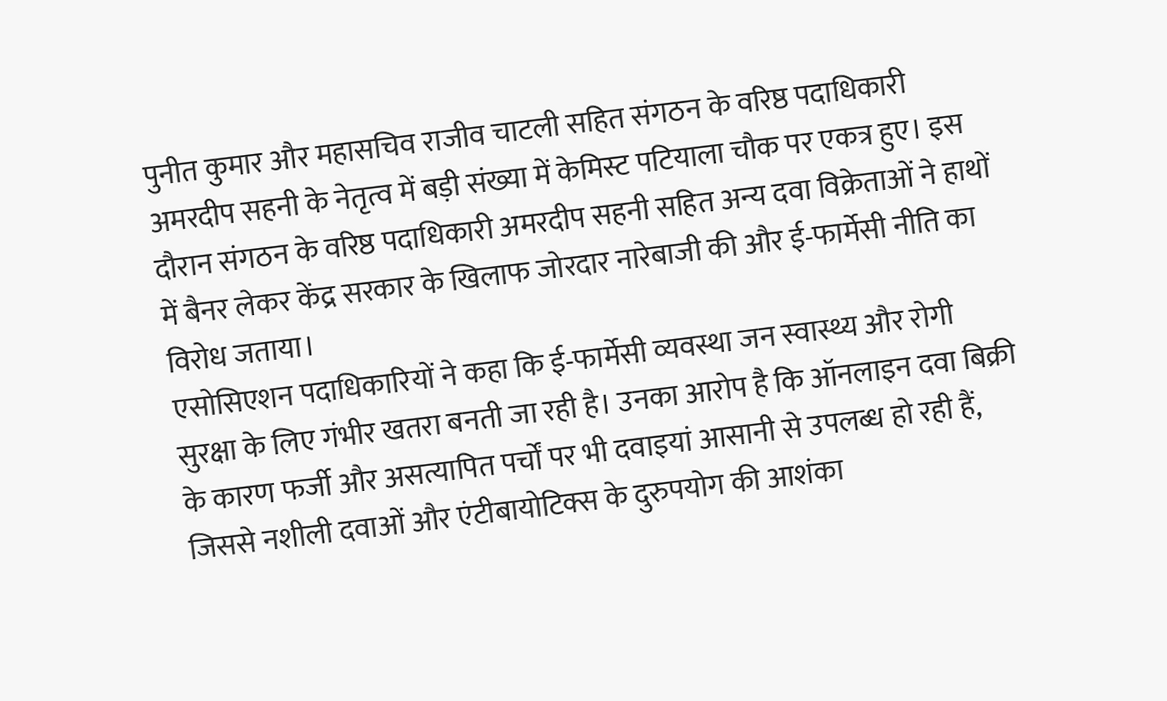पुनीत कुमार और महासचिव राजीव चाटली सहित संगठन के वरिष्ठ पदाधिकारी अमरदीप सहनी के नेतृत्व में बड़ी संख्या में केमिस्ट पटियाला चौक पर एकत्र हुए। इस दौरान संगठन के वरिष्ठ पदाधिकारी अमरदीप सहनी सहित अन्य दवा विक्रेताओं ने हाथों में बैनर लेकर केंद्र सरकार के खिलाफ जोरदार नारेबाजी की और ई-फार्मेसी नीति का विरोध जताया।
एसोसिएशन पदाधिकारियों ने कहा कि ई-फार्मेसी व्यवस्था जन स्वास्थ्य और रोगी सुरक्षा के लिए गंभीर खतरा बनती जा रही है। उनका आरोप है कि ऑनलाइन दवा बिक्री के कारण फर्जी और असत्यापित पर्चों पर भी दवाइयां आसानी से उपलब्ध हो रही हैं, जिससे नशीली दवाओं और एंटीबायोटिक्स के दुरुपयोग की आशंका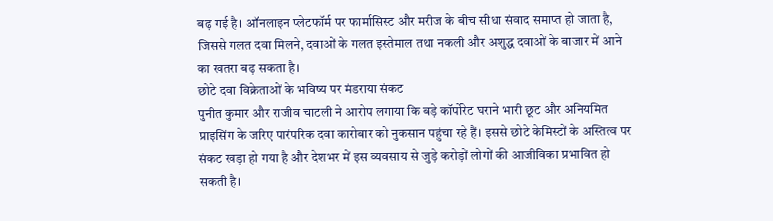बढ़ गई है। ऑनलाइन प्लेटफॉर्म पर फार्मासिस्ट और मरीज के बीच सीधा संवाद समाप्त हो जाता है, जिससे गलत दवा मिलने, दवाओं के गलत इस्तेमाल तथा नकली और अशुद्ध दवाओं के बाजार में आने का खतरा बढ़ सकता है।
छोटे दवा विक्रेताओं के भविष्य पर मंडराया संकट
पुनीत कुमार और राजीव चाटली ने आरोप लगाया कि बड़े कॉर्पोरेट घराने भारी छूट और अनियमित प्राइसिंग के जरिए पारंपरिक दवा कारोबार को नुकसान पहुंचा रहे हैं। इससे छोटे केमिस्टों के अस्तित्व पर संकट खड़ा हो गया है और देशभर में इस व्यवसाय से जुड़े करोड़ों लोगों की आजीविका प्रभावित हो सकती है।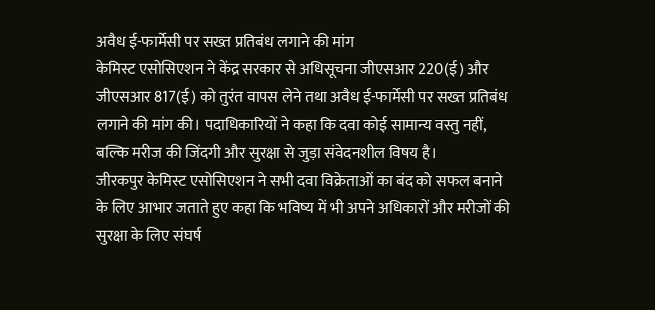अवैध ई-फार्मेसी पर सख्त प्रतिबंध लगाने की मांग
केमिस्ट एसोसिएशन ने केंद्र सरकार से अधिसूचना जीएसआर 220(ई) और जीएसआर 817(ई) को तुरंत वापस लेने तथा अवैध ई-फार्मेसी पर सख्त प्रतिबंध लगाने की मांग की। पदाधिकारियों ने कहा कि दवा कोई सामान्य वस्तु नहीं, बल्कि मरीज की जिंदगी और सुरक्षा से जुड़ा संवेदनशील विषय है।
जीरकपुर केमिस्ट एसोसिएशन ने सभी दवा विक्रेताओं का बंद को सफल बनाने के लिए आभार जताते हुए कहा कि भविष्य में भी अपने अधिकारों और मरीजों की सुरक्षा के लिए संघर्ष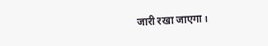जारी रखा जाएगा।